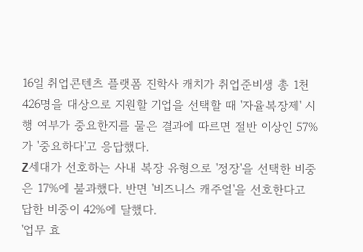16일 취업콘텐츠 플랫폼 진학사 캐치가 취업준비생 총 1천426명을 대상으로 지원할 기업을 선택할 때 '자율복장제' 시행 여부가 중요한지를 물은 결과에 따르면 절반 이상인 57%가 '중요하다'고 응답했다.
Z세대가 선호하는 사내 복장 유형으로 '정장'을 선택한 비중은 17%에 불과했다. 반면 '비즈니스 캐주얼'을 선호한다고 답한 비중이 42%에 달했다.
'업무 효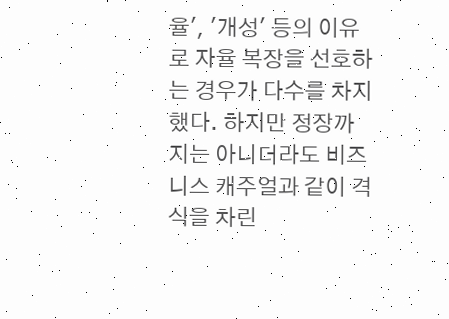율', '개성' 등의 이유로 자율 복장을 선호하는 경우가 다수를 차지했다. 하지만 정장까지는 아니더라도 비즈니스 캐주얼과 같이 격식을 차린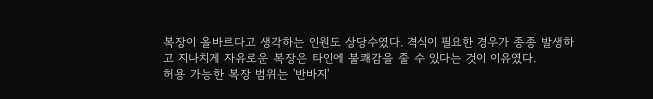복장이 올바르다고 생각하는 인원도 상당수였다. 격식이 필요한 경우가 종종 발생하고 지나치게 자유로운 복장은 타인에 불쾌감을 줄 수 있다는 것이 이유였다.
허용 가능한 복장 범위는 '반바지'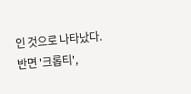인 것으로 나타났다. 반면 '크롭티',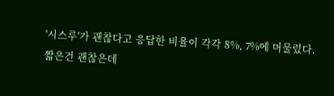'시스루'가 괜찮다고 응답한 비율이 각각 8%, 7%에 머물렀다.
짧은건 괜찮은데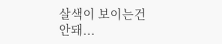살색이 보이는건 안돼...